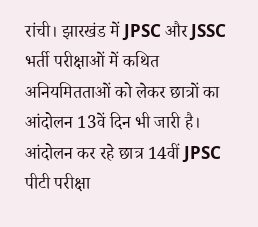रांची। झारखंड में JPSC और JSSC भर्ती परीक्षाओं में कथित अनियमितताओं को लेकर छात्रों का आंदोलन 13वें दिन भी जारी है। आंदोलन कर रहे छात्र 14वीं JPSC पीटी परीक्षा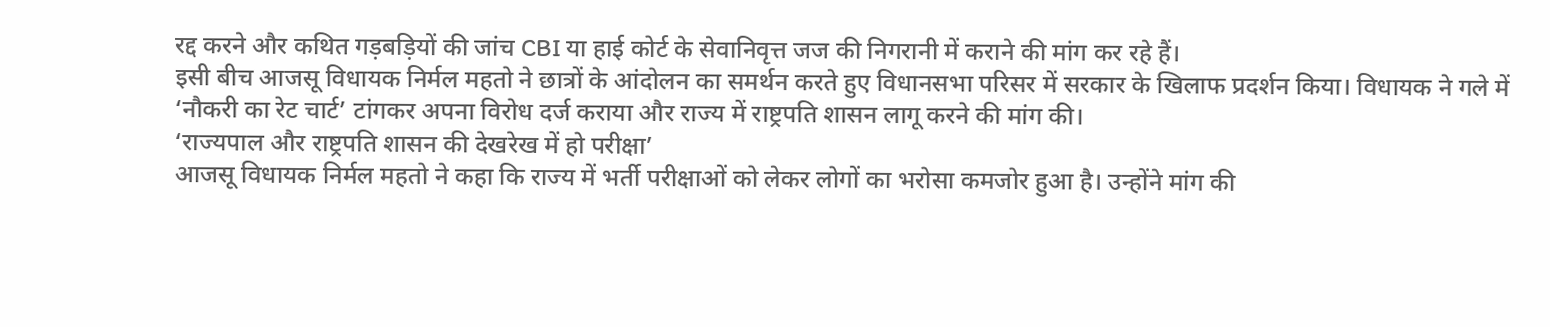रद्द करने और कथित गड़बड़ियों की जांच CBI या हाई कोर्ट के सेवानिवृत्त जज की निगरानी में कराने की मांग कर रहे हैं।
इसी बीच आजसू विधायक निर्मल महतो ने छात्रों के आंदोलन का समर्थन करते हुए विधानसभा परिसर में सरकार के खिलाफ प्रदर्शन किया। विधायक ने गले में ‘नौकरी का रेट चार्ट’ टांगकर अपना विरोध दर्ज कराया और राज्य में राष्ट्रपति शासन लागू करने की मांग की।
‘राज्यपाल और राष्ट्रपति शासन की देखरेख में हो परीक्षा’
आजसू विधायक निर्मल महतो ने कहा कि राज्य में भर्ती परीक्षाओं को लेकर लोगों का भरोसा कमजोर हुआ है। उन्होंने मांग की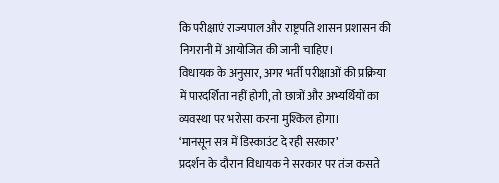कि परीक्षाएं राज्यपाल और राष्ट्रपति शासन प्रशासन की निगरानी में आयोजित की जानी चाहिए।
विधायक के अनुसार, अगर भर्ती परीक्षाओं की प्रक्रिया में पारदर्शिता नहीं होगी, तो छात्रों और अभ्यर्थियों का व्यवस्था पर भरोसा करना मुश्किल होगा।
‘मानसून सत्र में डिस्काउंट दे रही सरकार’
प्रदर्शन के दौरान विधायक ने सरकार पर तंज कसते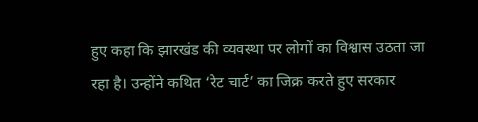हुए कहा कि झारखंड की व्यवस्था पर लोगों का विश्वास उठता जा रहा है। उन्होंने कथित ‘रेट चार्ट’ का जिक्र करते हुए सरकार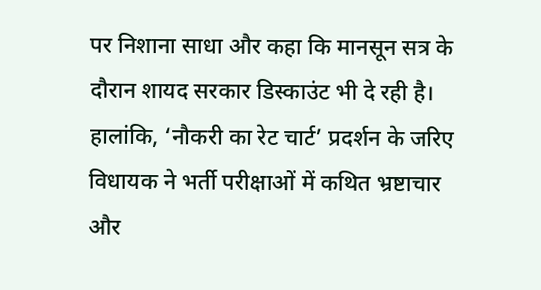पर निशाना साधा और कहा कि मानसून सत्र के दौरान शायद सरकार डिस्काउंट भी दे रही है।
हालांकि, ‘नौकरी का रेट चार्ट’ प्रदर्शन के जरिए विधायक ने भर्ती परीक्षाओं में कथित भ्रष्टाचार और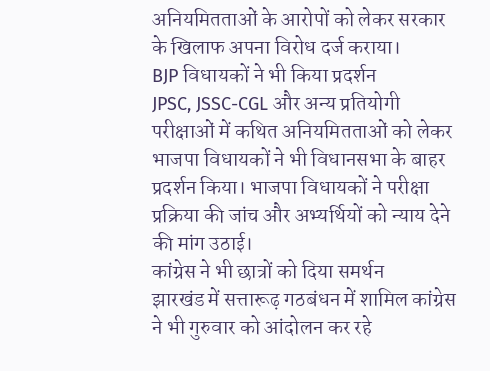अनियमितताओं के आरोपों को लेकर सरकार के खिलाफ अपना विरोध दर्ज कराया।
BJP विधायकों ने भी किया प्रदर्शन
JPSC, JSSC-CGL और अन्य प्रतियोगी परीक्षाओं में कथित अनियमितताओं को लेकर भाजपा विधायकों ने भी विधानसभा के बाहर प्रदर्शन किया। भाजपा विधायकों ने परीक्षा प्रक्रिया की जांच और अभ्यर्थियों को न्याय देने की मांग उठाई।
कांग्रेस ने भी छात्रों को दिया समर्थन
झारखंड में सत्तारूढ़ गठबंधन में शामिल कांग्रेस ने भी गुरुवार को आंदोलन कर रहे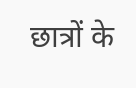छात्रों के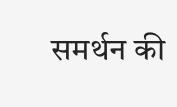समर्थन की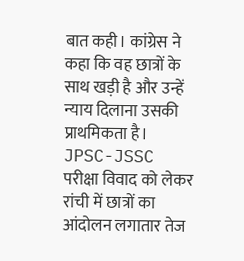बात कही। कांग्रेस ने कहा कि वह छात्रों के साथ खड़ी है और उन्हें न्याय दिलाना उसकी प्राथमिकता है।
JPSC-JSSC परीक्षा विवाद को लेकर रांची में छात्रों का आंदोलन लगातार तेज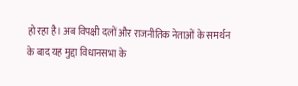हो रहा है। अब विपक्षी दलों और राजनीतिक नेताओं के समर्थन के बाद यह मुद्दा विधानसभा के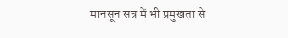मानसून सत्र में भी प्रमुखता से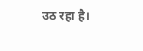उठ रहा है।